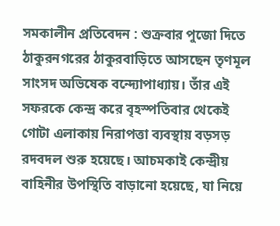সমকালীন প্রতিবেদন : শুক্রবার পুজো দিতে ঠাকুরনগরের ঠাকুরবাড়িতে আসছেন তৃণমূল সাংসদ অভিষেক বন্দ্যোপাধ্যায়। তাঁর এই সফরকে কেন্দ্র করে বৃহস্পতিবার থেকেই গোটা এলাকায় নিরাপত্তা ব্যবস্থায় বড়সড় রদবদল শুরু হয়েছে। আচমকাই কেন্দ্রীয় বাহিনীর উপস্থিতি বাড়ানো হয়েছে, যা নিয়ে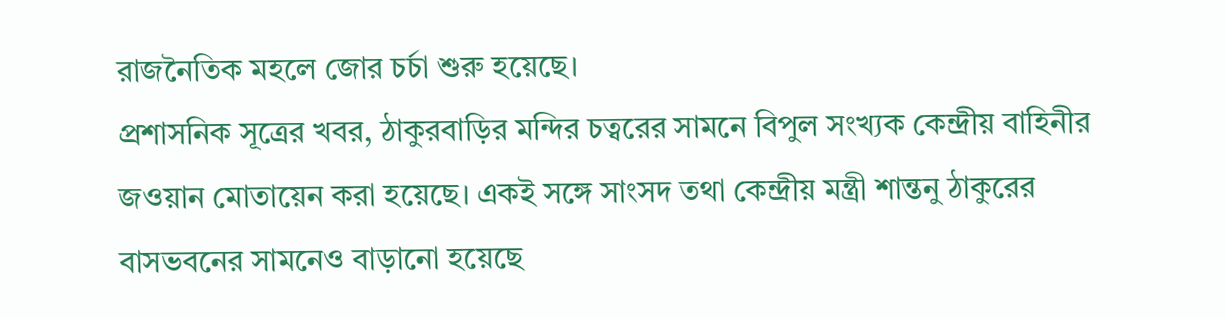রাজনৈতিক মহলে জোর চর্চা শুরু হয়েছে।
প্রশাসনিক সূত্রের খবর, ঠাকুরবাড়ির মন্দির চত্বরের সামনে বিপুল সংখ্যক কেন্দ্রীয় বাহিনীর জওয়ান মোতায়েন করা হয়েছে। একই সঙ্গে সাংসদ তথা কেন্দ্রীয় মন্ত্রী শান্তনু ঠাকুরের বাসভবনের সামনেও বাড়ানো হয়েছে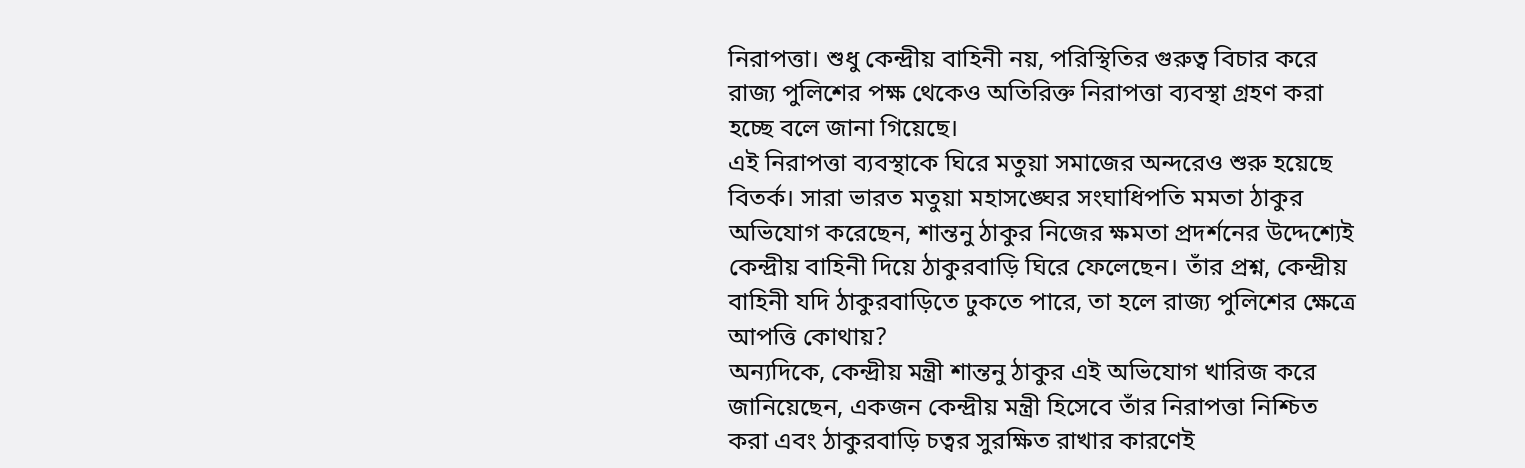নিরাপত্তা। শুধু কেন্দ্রীয় বাহিনী নয়, পরিস্থিতির গুরুত্ব বিচার করে রাজ্য পুলিশের পক্ষ থেকেও অতিরিক্ত নিরাপত্তা ব্যবস্থা গ্রহণ করা হচ্ছে বলে জানা গিয়েছে।
এই নিরাপত্তা ব্যবস্থাকে ঘিরে মতুয়া সমাজের অন্দরেও শুরু হয়েছে বিতর্ক। সারা ভারত মতুয়া মহাসঙ্ঘের সংঘাধিপতি মমতা ঠাকুর অভিযোগ করেছেন, শান্তনু ঠাকুর নিজের ক্ষমতা প্রদর্শনের উদ্দেশ্যেই কেন্দ্রীয় বাহিনী দিয়ে ঠাকুরবাড়ি ঘিরে ফেলেছেন। তাঁর প্রশ্ন, কেন্দ্রীয় বাহিনী যদি ঠাকুরবাড়িতে ঢুকতে পারে, তা হলে রাজ্য পুলিশের ক্ষেত্রে আপত্তি কোথায়?
অন্যদিকে, কেন্দ্রীয় মন্ত্রী শান্তনু ঠাকুর এই অভিযোগ খারিজ করে জানিয়েছেন, একজন কেন্দ্রীয় মন্ত্রী হিসেবে তাঁর নিরাপত্তা নিশ্চিত করা এবং ঠাকুরবাড়ি চত্বর সুরক্ষিত রাখার কারণেই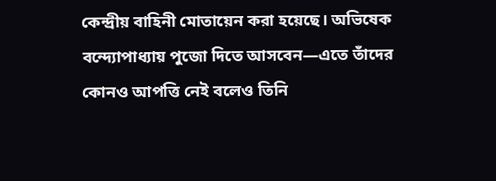কেন্দ্রীয় বাহিনী মোতায়েন করা হয়েছে। অভিষেক বন্দ্যোপাধ্যায় পুজো দিতে আসবেন—এতে তাঁদের কোনও আপত্তি নেই বলেও তিনি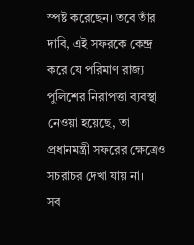স্পষ্ট করেছেন। তবে তাঁর দাবি, এই সফরকে কেন্দ্র করে যে পরিমাণ রাজ্য পুলিশের নিরাপত্তা ব্যবস্থা নেওয়া হয়েছে, তা প্রধানমন্ত্রী সফরের ক্ষেত্রেও সচরাচর দেখা যায় না।
সব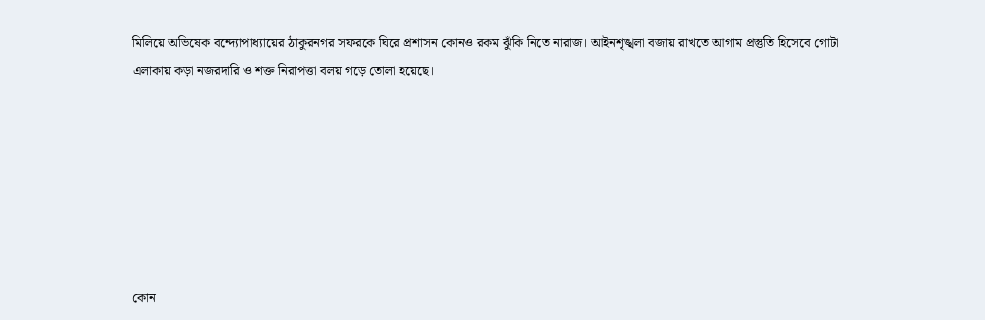মিলিয়ে অভিষেক বন্দ্যোপাধ্যায়ের ঠাকুরনগর সফরকে ঘিরে প্রশাসন কোনও রকম ঝুঁকি নিতে নারাজ। আইনশৃঙ্খলা বজায় রাখতে আগাম প্রস্তুতি হিসেবে গোটা এলাকায় কড়া নজরদারি ও শক্ত নিরাপত্তা বলয় গড়ে তোলা হয়েছে।







কোন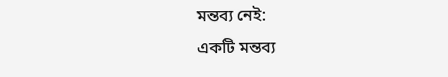মন্তব্য নেই:
একটি মন্তব্য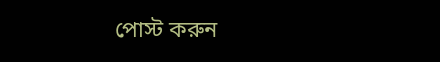পোস্ট করুন